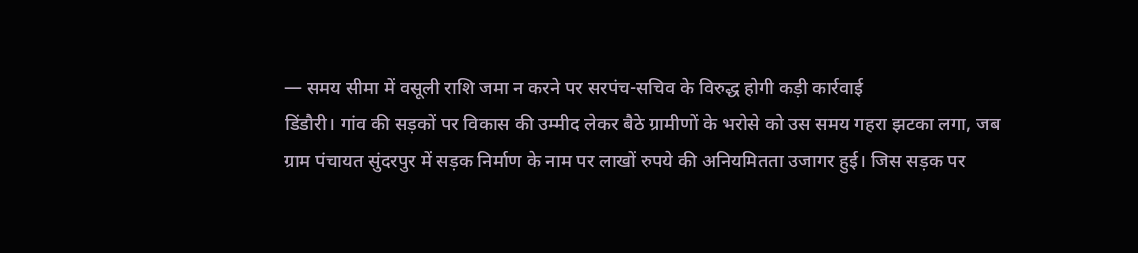— समय सीमा में वसूली राशि जमा न करने पर सरपंच-सचिव के विरुद्ध होगी कड़ी कार्रवाई
डिंडौरी। गांव की सड़कों पर विकास की उम्मीद लेकर बैठे ग्रामीणों के भरोसे को उस समय गहरा झटका लगा, जब ग्राम पंचायत सुंदरपुर में सड़क निर्माण के नाम पर लाखों रुपये की अनियमितता उजागर हुई। जिस सड़क पर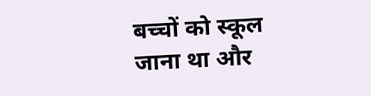बच्चों को स्कूल जाना था और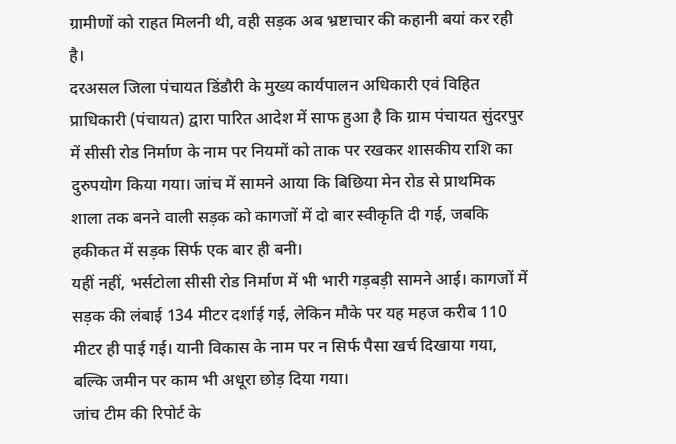ग्रामीणों को राहत मिलनी थी, वही सड़क अब भ्रष्टाचार की कहानी बयां कर रही है।
दरअसल जिला पंचायत डिंडौरी के मुख्य कार्यपालन अधिकारी एवं विहित प्राधिकारी (पंचायत) द्वारा पारित आदेश में साफ हुआ है कि ग्राम पंचायत सुंदरपुर में सीसी रोड निर्माण के नाम पर नियमों को ताक पर रखकर शासकीय राशि का दुरुपयोग किया गया। जांच में सामने आया कि बिछिया मेन रोड से प्राथमिक शाला तक बनने वाली सड़क को कागजों में दो बार स्वीकृति दी गई, जबकि हकीकत में सड़क सिर्फ एक बार ही बनी।
यहीं नहीं, भर्सटोला सीसी रोड निर्माण में भी भारी गड़बड़ी सामने आई। कागजों में सड़क की लंबाई 134 मीटर दर्शाई गई, लेकिन मौके पर यह महज करीब 110 मीटर ही पाई गई। यानी विकास के नाम पर न सिर्फ पैसा खर्च दिखाया गया, बल्कि जमीन पर काम भी अधूरा छोड़ दिया गया।
जांच टीम की रिपोर्ट के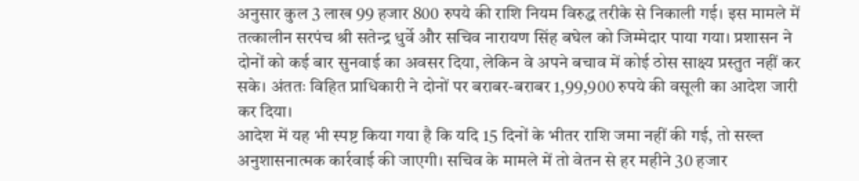अनुसार कुल 3 लाख 99 हजार 800 रुपये की राशि नियम विरुद्ध तरीके से निकाली गई। इस मामले में तत्कालीन सरपंच श्री सतेन्द्र धुर्वे और सचिव नारायण सिंह बघेल को जिम्मेदार पाया गया। प्रशासन ने दोनों को कई बार सुनवाई का अवसर दिया, लेकिन वे अपने बचाव में कोई ठोस साक्ष्य प्रस्तुत नहीं कर सके। अंततः विहित प्राधिकारी ने दोनों पर बराबर-बराबर 1,99,900 रुपये की वसूली का आदेश जारी कर दिया।
आदेश में यह भी स्पष्ट किया गया है कि यदि 15 दिनों के भीतर राशि जमा नहीं की गई, तो सख्त अनुशासनात्मक कार्रवाई की जाएगी। सचिव के मामले में तो वेतन से हर महीने 30 हजार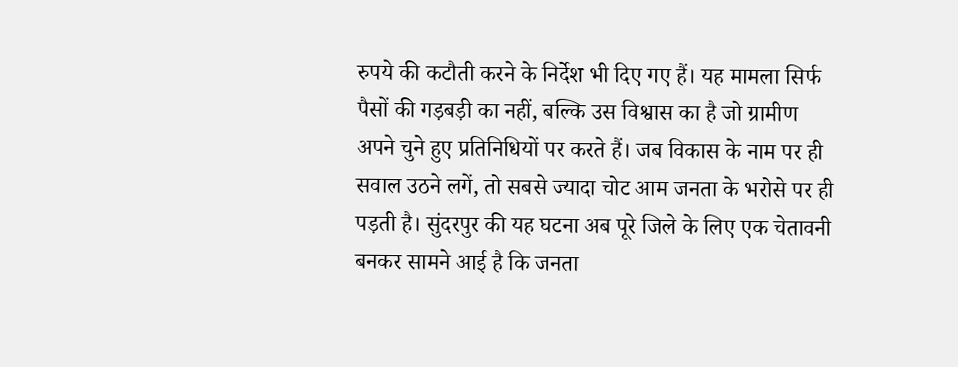रुपये की कटौती करने के निर्देश भी दिए गए हैं। यह मामला सिर्फ पैसों की गड़बड़ी का नहीं, बल्कि उस विश्वास का है जो ग्रामीण अपने चुने हुए प्रतिनिधियों पर करते हैं। जब विकास के नाम पर ही सवाल उठने लगें, तो सबसे ज्यादा चोट आम जनता के भरोसे पर ही पड़ती है। सुंदरपुर की यह घटना अब पूरे जिले के लिए एक चेतावनी बनकर सामने आई है कि जनता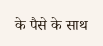के पैसे के साथ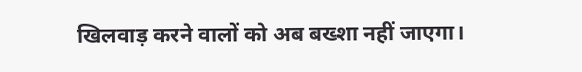खिलवाड़ करने वालों को अब बख्शा नहीं जाएगा।